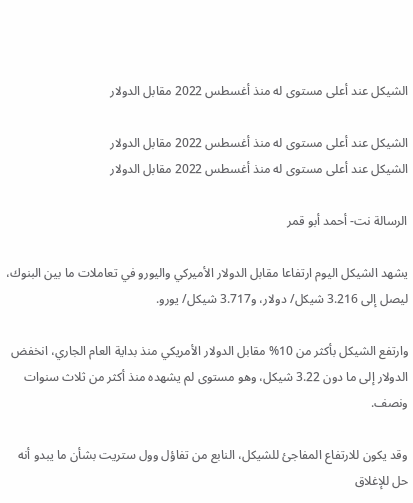الشيكل عند أعلى مستوى له منذ أغسطس 2022 مقابل الدولار

الشيكل عند أعلى مستوى له منذ أغسطس 2022 مقابل الدولار
الشيكل عند أعلى مستوى له منذ أغسطس 2022 مقابل الدولار

الرسالة نت- أحمد أبو قمر

يشهد الشيكل اليوم ارتفاعا مقابل الدولار الأميركي واليورو في تعاملات ما بين البنوك، ليصل إلى 3.216 شيكل/ دولار، و3.717 شيكل/ يورو.

وارتفع الشيكل بأكثر من 10% مقابل الدولار الأمريكي منذ بداية العام الجاري، انخفض الدولار إلى ما دون 3.22 شيكل، وهو مستوى لم يشهده منذ أكثر من ثلاث سنوات ونصف.

وقد يكون للارتفاع المفاجئ للشيكل، النابع من تفاؤل وول ستريت بشأن ما يبدو أنه حل للإغلاق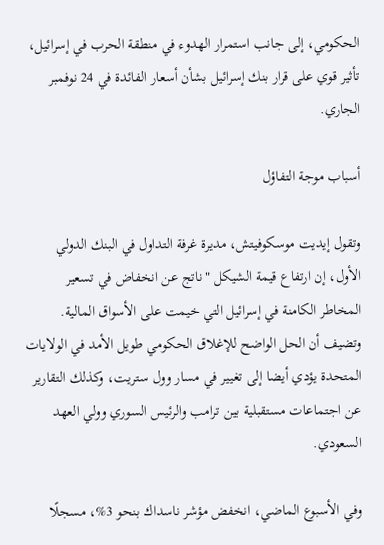الحكومي، إلى جانب استمرار الهدوء في منطقة الحرب في إسرائيل، تأثير قوي على قرار بنك إسرائيل بشأن أسعار الفائدة في 24 نوفمبر الجاري.

أسباب موجة التفاؤل

وتقول إيديت موسكوفيتش، مديرة غرفة التداول في البنك الدولي الأول، إن ارتفاع قيمة الشيكل "ناتج عن انخفاض في تسعير المخاطر الكامنة في إسرائيل التي خيمت على الأسواق المالية. وتضيف أن الحل الواضح للإغلاق الحكومي طويل الأمد في الولايات المتحدة يؤدي أيضا إلى تغيير في مسار وول ستريت، وكذلك التقارير عن اجتماعات مستقبلية بين ترامب والرئيس السوري وولي العهد السعودي.

وفي الأسبوع الماضي، انخفض مؤشر ناسداك بنحو 3%، مسجلًا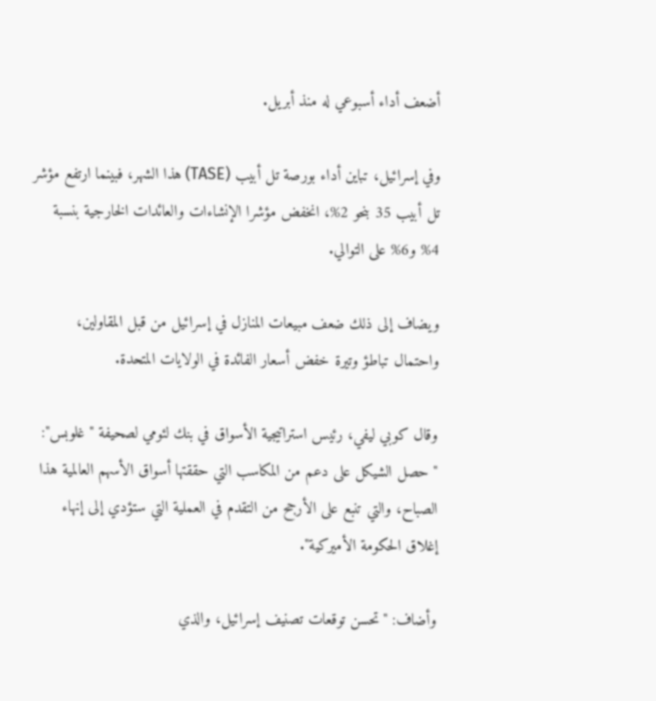أضعف أداء أسبوعي له منذ أبريل.

وفي إسرائيل، تباين أداء بورصة تل أبيب (TASE) هذا الشهر، فبينما ارتفع مؤشر تل أبيب 35 بنحو 2%، انخفض مؤشرا الإنشاءات والعائدات الخارجية بنسبة 4% و6% على التوالي.

ويضاف إلى ذلك ضعف مبيعات المنازل في إسرائيل من قبل المقاولين، واحتمال تباطؤ وتيرة خفض أسعار الفائدة في الولايات المتحدة.

وقال كوبي ليفي، رئيس استراتيجية الأسواق في بنك لئومي لصحيفة "غلوبس": "حصل الشيكل على دعم من المكاسب التي حققتها أسواق الأسهم العالمية هذا الصباح، والتي تنبع على الأرجح من التقدم في العملية التي ستؤدي إلى إنهاء إغلاق الحكومة الأميركية".

وأضاف: "تحسن توقعات تصنيف إسرائيل، والذي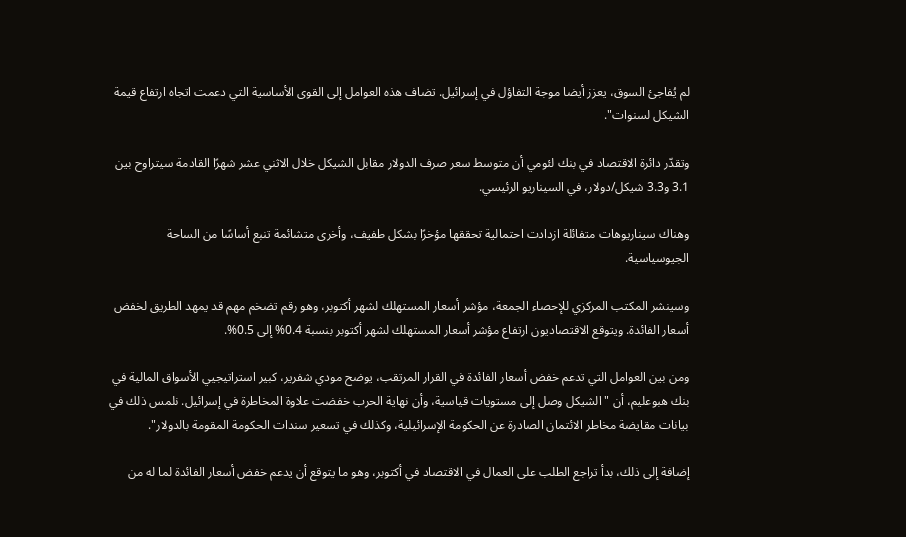لم يُفاجئ السوق، يعزز أيضا موجة التفاؤل في إسرائيل. تضاف هذه العوامل إلى القوى الأساسية التي دعمت اتجاه ارتفاع قيمة الشيكل لسنوات".

وتقدّر دائرة الاقتصاد في بنك لئومي أن متوسط سعر صرف الدولار مقابل الشيكل خلال الاثني عشر شهرًا القادمة سيتراوح بين 3.1 و3.3 شيكل/دولار، في السيناريو الرئيسي.

وهناك سيناريوهات متفائلة ازدادت احتمالية تحققها مؤخرًا بشكل طفيف، وأخرى متشائمة تنبع أساسًا من الساحة الجيوسياسية.

وسينشر المكتب المركزي للإحصاء الجمعة، مؤشر أسعار المستهلك لشهر أكتوبر، وهو رقم تضخم مهم قد يمهد الطريق لخفض أسعار الفائدة. ويتوقع الاقتصاديون ارتفاع مؤشر أسعار المستهلك لشهر أكتوبر بنسبة 0.4% إلى 0.5%.

ومن بين العوامل التي تدعم خفض أسعار الفائدة في القرار المرتقب، يوضح مودي شفرير، كبير استراتيجيي الأسواق المالية في بنك هبوعليم، أن "الشيكل وصل إلى مستويات قياسية، وأن نهاية الحرب خفضت علاوة المخاطرة في إسرائيل. نلمس ذلك في بيانات مقايضة مخاطر الائتمان الصادرة عن الحكومة الإسرائيلية، وكذلك في تسعير سندات الحكومة المقومة بالدولار".

إضافة إلى ذلك، بدأ تراجع الطلب على العمال في الاقتصاد في أكتوبر، وهو ما يتوقع أن يدعم خفض أسعار الفائدة لما له من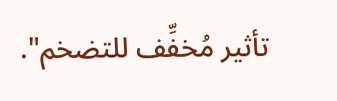تأثير مُخفِّف للتضخم".